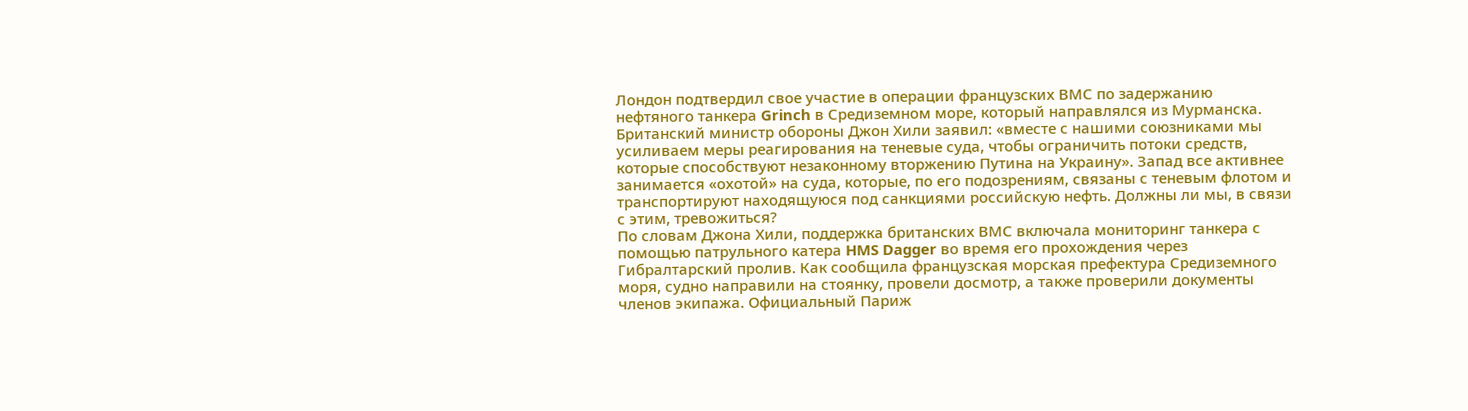Лондон подтвердил свое участие в операции французских ВМС по задержанию нефтяного танкера Grinch в Средиземном море, который направлялся из Мурманска. Британский министр обороны Джон Хили заявил: «вместе с нашими союзниками мы усиливаем меры реагирования на теневые суда, чтобы ограничить потоки средств, которые способствуют незаконному вторжению Путина на Украину». Запад все активнее занимается «охотой» на суда, которые, по его подозрениям, связаны с теневым флотом и транспортируют находящуюся под санкциями российскую нефть. Должны ли мы, в связи с этим, тревожиться?
По словам Джона Хили, поддержка британских ВМС включала мониторинг танкера с помощью патрульного катера HMS Dagger во время его прохождения через Гибралтарский пролив. Как сообщила французская морская префектура Средиземного моря, судно направили на стоянку, провели досмотр, а также проверили документы членов экипажа. Официальный Париж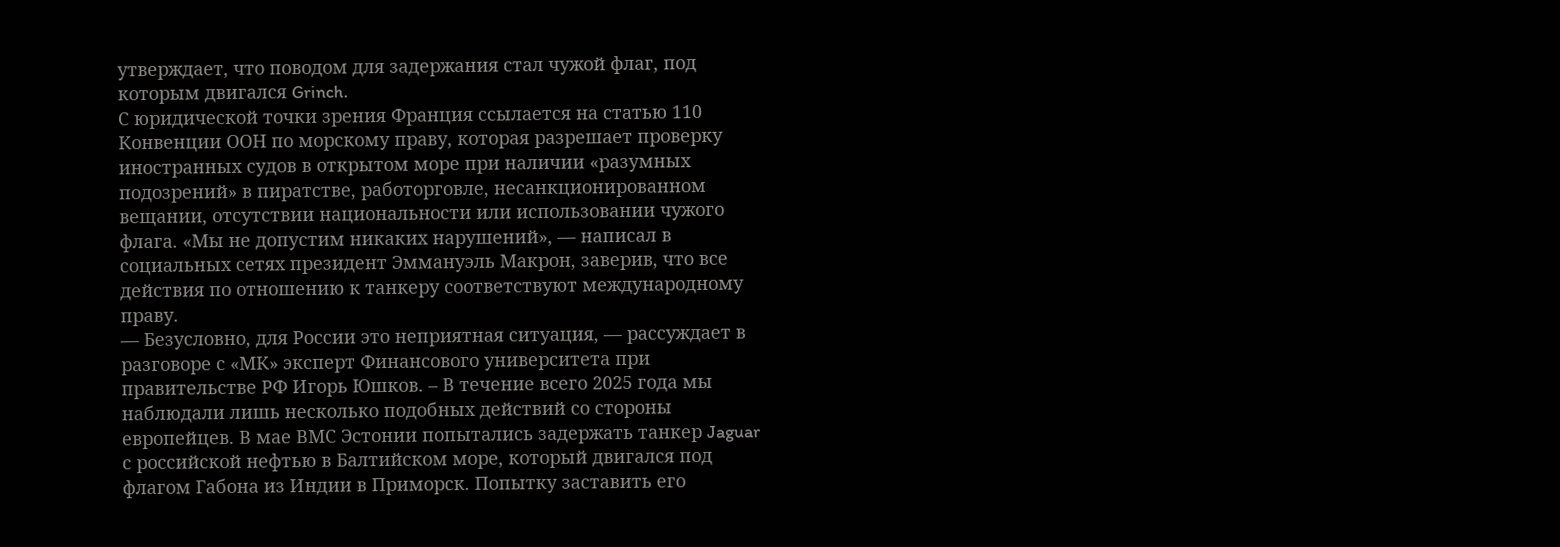утверждает, что поводом для задержания стал чужой флаг, под которым двигался Grinch.
С юридической точки зрения Франция ссылается на статью 110 Конвенции ООН по морскому праву, которая разрешает проверку иностранных судов в открытом море при наличии «разумных подозрений» в пиратстве, работорговле, несанкционированном вещании, отсутствии национальности или использовании чужого флага. «Мы не допустим никаких нарушений», — написал в социальных сетях президент Эммануэль Макрон, заверив, что все действия по отношению к танкеру соответствуют международному праву.
— Безусловно, для России это неприятная ситуация, — рассуждает в разговоре с «МК» эксперт Финансового университета при правительстве РФ Игорь Юшков. – В течение всего 2025 года мы наблюдали лишь несколько подобных действий со стороны европейцев. В мае ВМС Эстонии попытались задержать танкер Jaguar с российской нефтью в Балтийском море, который двигался под флагом Габона из Индии в Приморск. Попытку заставить его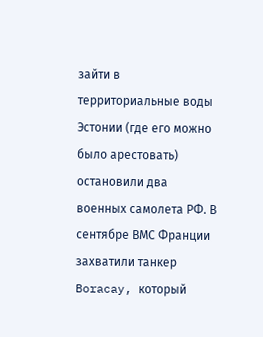зайти в территориальные воды Эстонии (где его можно было арестовать) остановили два военных самолета РФ. В сентябре ВМС Франции захватили танкер Boracay, который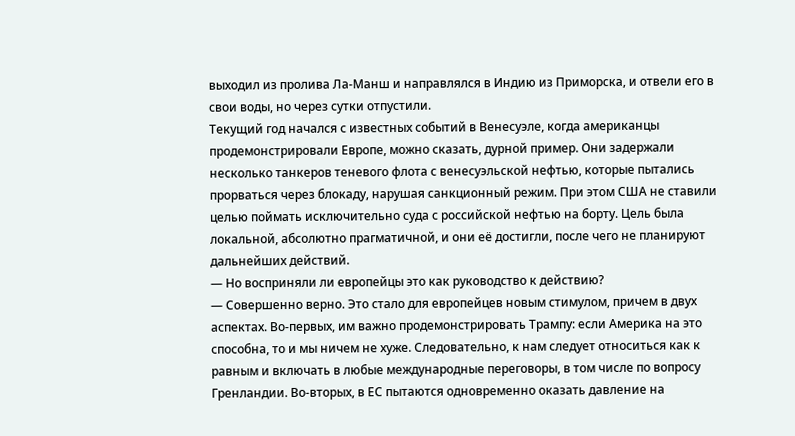выходил из пролива Ла-Манш и направлялся в Индию из Приморска, и отвели его в свои воды, но через сутки отпустили.
Текущий год начался с известных событий в Венесуэле, когда американцы продемонстрировали Европе, можно сказать, дурной пример. Они задержали несколько танкеров теневого флота с венесуэльской нефтью, которые пытались прорваться через блокаду, нарушая санкционный режим. При этом США не ставили целью поймать исключительно суда с российской нефтью на борту. Цель была локальной, абсолютно прагматичной, и они её достигли, после чего не планируют дальнейших действий.
— Но восприняли ли европейцы это как руководство к действию?
— Совершенно верно. Это стало для европейцев новым стимулом, причем в двух аспектах. Во-первых, им важно продемонстрировать Трампу: если Америка на это способна, то и мы ничем не хуже. Следовательно, к нам следует относиться как к равным и включать в любые международные переговоры, в том числе по вопросу Гренландии. Во-вторых, в ЕС пытаются одновременно оказать давление на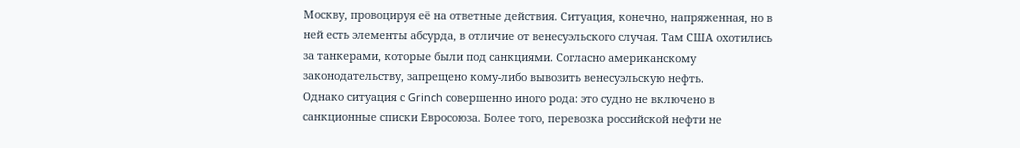Москву, провоцируя её на ответные действия. Ситуация, конечно, напряженная, но в ней есть элементы абсурда, в отличие от венесуэльского случая. Там США охотились за танкерами, которые были под санкциями. Согласно американскому законодательству, запрещено кому-либо вывозить венесуэльскую нефть.
Однако ситуация с Grinch совершенно иного рода: это судно не включено в санкционные списки Евросоюза. Более того, перевозка российской нефти не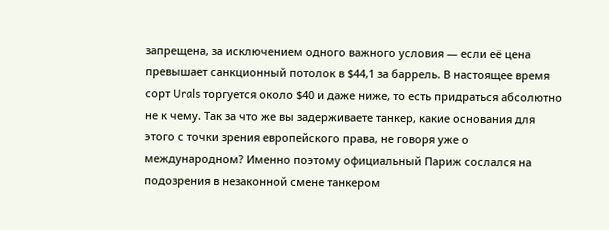запрещена, за исключением одного важного условия — если её цена превышает санкционный потолок в $44,1 за баррель. В настоящее время сорт Urals торгуется около $40 и даже ниже, то есть придраться абсолютно не к чему. Так за что же вы задерживаете танкер, какие основания для этого с точки зрения европейского права, не говоря уже о международном? Именно поэтому официальный Париж сослался на подозрения в незаконной смене танкером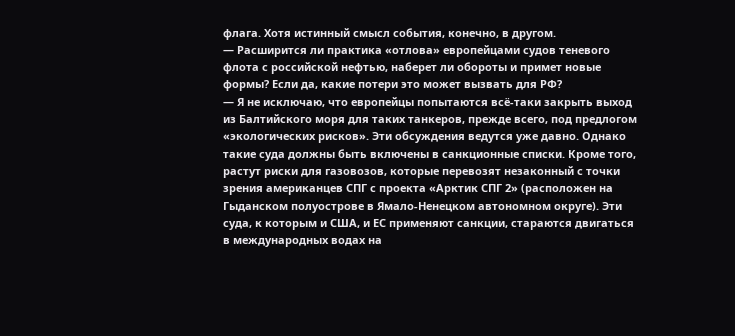флага. Хотя истинный смысл события, конечно, в другом.
— Расширится ли практика «отлова» европейцами судов теневого флота с российской нефтью, наберет ли обороты и примет новые формы? Если да, какие потери это может вызвать для РФ?
— Я не исключаю, что европейцы попытаются всё-таки закрыть выход из Балтийского моря для таких танкеров, прежде всего, под предлогом «экологических рисков». Эти обсуждения ведутся уже давно. Однако такие суда должны быть включены в санкционные списки. Кроме того, растут риски для газовозов, которые перевозят незаконный с точки зрения американцев СПГ с проекта «Арктик СПГ 2» (расположен на Гыданском полуострове в Ямало-Ненецком автономном округе). Эти суда, к которым и США, и ЕС применяют санкции, стараются двигаться в международных водах на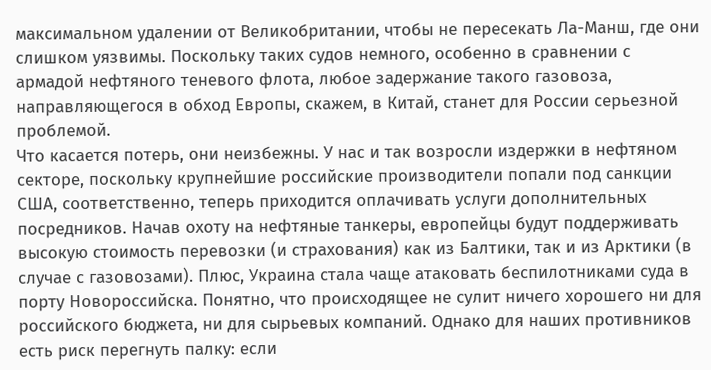максимальном удалении от Великобритании, чтобы не пересекать Ла-Манш, где они слишком уязвимы. Поскольку таких судов немного, особенно в сравнении с армадой нефтяного теневого флота, любое задержание такого газовоза, направляющегося в обход Европы, скажем, в Китай, станет для России серьезной проблемой.
Что касается потерь, они неизбежны. У нас и так возросли издержки в нефтяном секторе, поскольку крупнейшие российские производители попали под санкции США, соответственно, теперь приходится оплачивать услуги дополнительных посредников. Начав охоту на нефтяные танкеры, европейцы будут поддерживать высокую стоимость перевозки (и страхования) как из Балтики, так и из Арктики (в случае с газовозами). Плюс, Украина стала чаще атаковать беспилотниками суда в порту Новороссийска. Понятно, что происходящее не сулит ничего хорошего ни для российского бюджета, ни для сырьевых компаний. Однако для наших противников есть риск перегнуть палку: если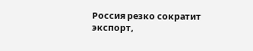Россия резко сократит экспорт,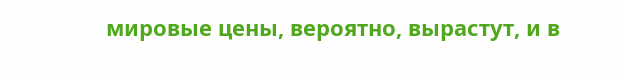мировые цены, вероятно, вырастут, и в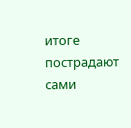итоге пострадают сами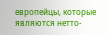европейцы, которые являются нетто-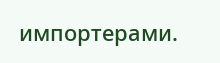импортерами.